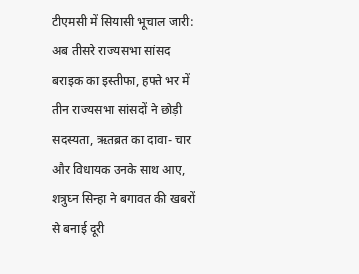टीएमसी में सियासी भूचाल जारी: अब तीसरे राज्यसभा सांसद बराइक का इस्तीफा, हफ्ते भर में तीन राज्यसभा सांसदों ने छोड़ी सदस्यता, ऋतब्रत का दावा- चार और विधायक उनके साथ आए, शत्रुघ्न सिन्हा ने बगावत की खबरों से बनाई दूरी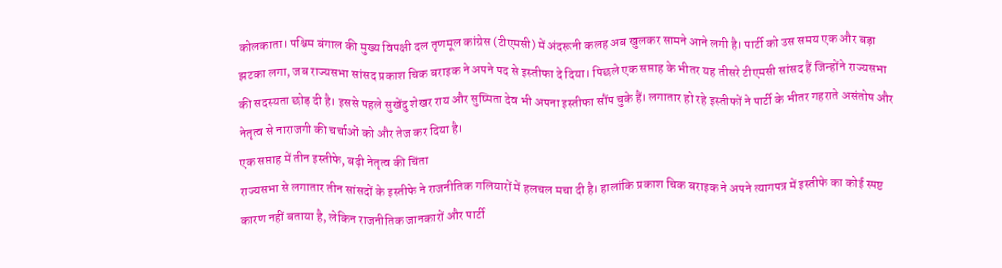कोलकाता। पश्चिम बंगाल की मुख्य विपक्षी दल तृणमूल कांग्रेस (टीएमसी) में अंदरूनी कलह अब खुलकर सामने आने लगी है। पार्टी को उस समय एक और बड़ा झटका लगा, जब राज्यसभा सांसद प्रकाश चिक बराइक ने अपने पद से इस्तीफा दे दिया। पिछले एक सप्ताह के भीतर यह तीसरे टीएमसी सांसद हैं जिन्होंने राज्यसभा की सदस्यता छोड़ दी है। इससे पहले सुखेंदु शेखर राय और सुष्मिता देव भी अपना इस्तीफा सौंप चुके हैं। लगातार हो रहे इस्तीफों ने पार्टी के भीतर गहराते असंतोष और नेतृत्व से नाराजगी की चर्चाओं को और तेज कर दिया है।
एक सप्ताह में तीन इस्तीफे, बढ़ी नेतृत्व की चिंता
राज्यसभा से लगातार तीन सांसदों के इस्तीफे ने राजनीतिक गलियारों में हलचल मचा दी है। हालांकि प्रकाश चिक बराइक ने अपने त्यागपत्र में इस्तीफे का कोई स्पष्ट कारण नहीं बताया है, लेकिन राजनीतिक जानकारों और पार्टी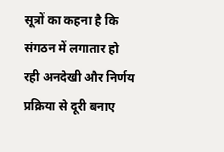सूत्रों का कहना है कि संगठन में लगातार हो रही अनदेखी और निर्णय प्रक्रिया से दूरी बनाए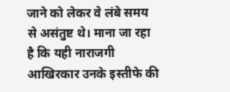जाने को लेकर वे लंबे समय से असंतुष्ट थे। माना जा रहा है कि यही नाराजगी आखिरकार उनके इस्तीफे की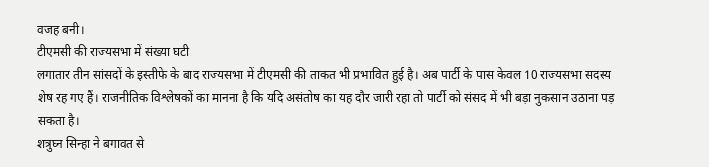वजह बनी।
टीएमसी की राज्यसभा में संख्या घटी
लगातार तीन सांसदों के इस्तीफे के बाद राज्यसभा में टीएमसी की ताकत भी प्रभावित हुई है। अब पार्टी के पास केवल 10 राज्यसभा सदस्य शेष रह गए हैं। राजनीतिक विश्लेषकों का मानना है कि यदि असंतोष का यह दौर जारी रहा तो पार्टी को संसद में भी बड़ा नुकसान उठाना पड़ सकता है।
शत्रुघ्न सिन्हा ने बगावत से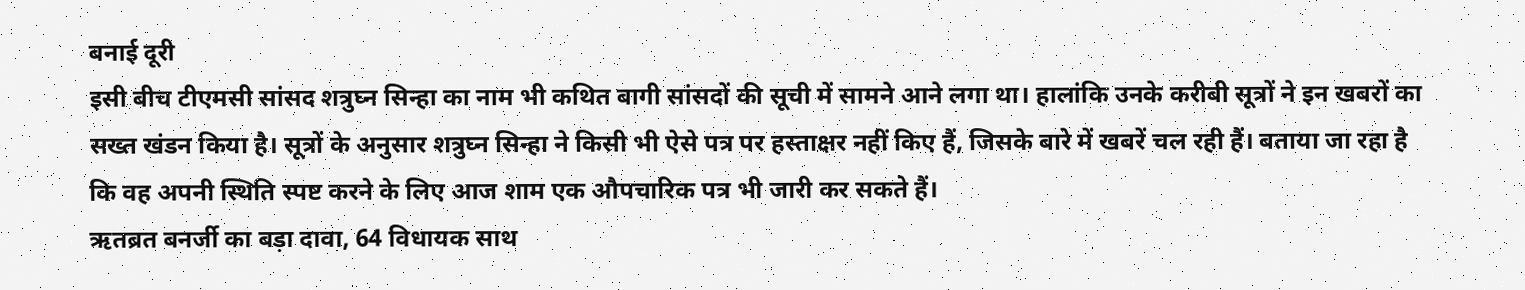बनाई दूरी
इसी बीच टीएमसी सांसद शत्रुघ्न सिन्हा का नाम भी कथित बागी सांसदों की सूची में सामने आने लगा था। हालांकि उनके करीबी सूत्रों ने इन खबरों का सख्त खंडन किया है। सूत्रों के अनुसार शत्रुघ्न सिन्हा ने किसी भी ऐसे पत्र पर हस्ताक्षर नहीं किए हैं, जिसके बारे में खबरें चल रही हैं। बताया जा रहा है कि वह अपनी स्थिति स्पष्ट करने के लिए आज शाम एक औपचारिक पत्र भी जारी कर सकते हैं।
ऋतब्रत बनर्जी का बड़ा दावा, 64 विधायक साथ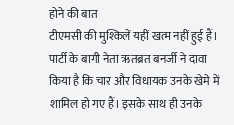होने की बात
टीएमसी की मुश्किलें यहीं खत्म नहीं हुई हैं। पार्टी के बागी नेता ऋतब्रत बनर्जी ने दावा किया है कि चार और विधायक उनके खेमे में शामिल हो गए हैं। इसके साथ ही उनके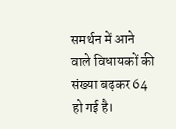समर्थन में आने वाले विधायकों की संख्या बढ़कर 64 हो गई है।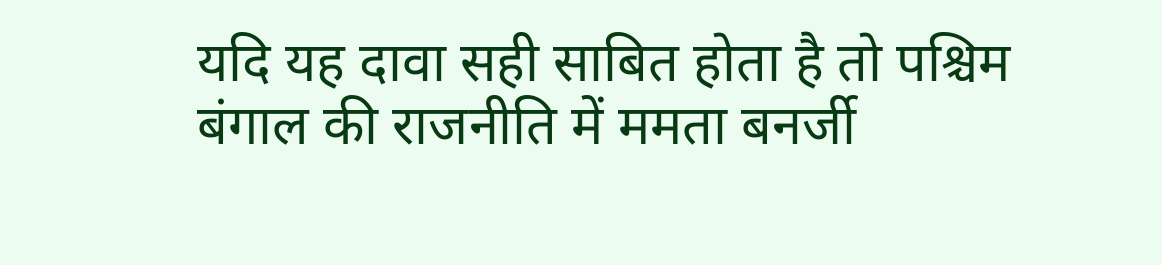यदि यह दावा सही साबित होता है तो पश्चिम बंगाल की राजनीति में ममता बनर्जी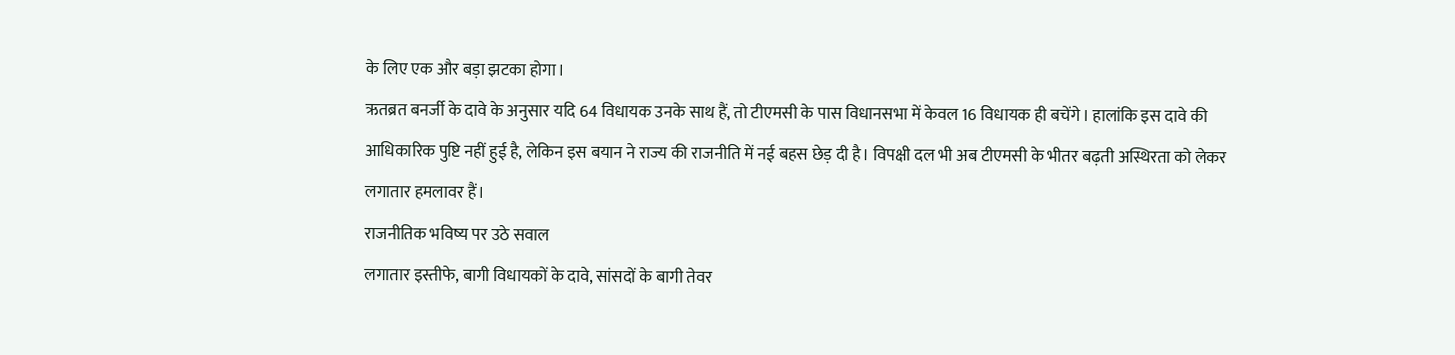के लिए एक और बड़ा झटका होगा।
ऋतब्रत बनर्जी के दावे के अनुसार यदि 64 विधायक उनके साथ हैं, तो टीएमसी के पास विधानसभा में केवल 16 विधायक ही बचेंगे। हालांकि इस दावे की आधिकारिक पुष्टि नहीं हुई है, लेकिन इस बयान ने राज्य की राजनीति में नई बहस छेड़ दी है। विपक्षी दल भी अब टीएमसी के भीतर बढ़ती अस्थिरता को लेकर लगातार हमलावर हैं।
राजनीतिक भविष्य पर उठे सवाल
लगातार इस्तीफे, बागी विधायकों के दावे, सांसदों के बागी तेवर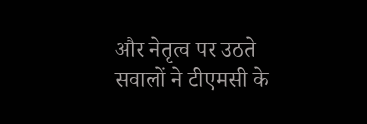और नेतृत्व पर उठते सवालों ने टीएमसी के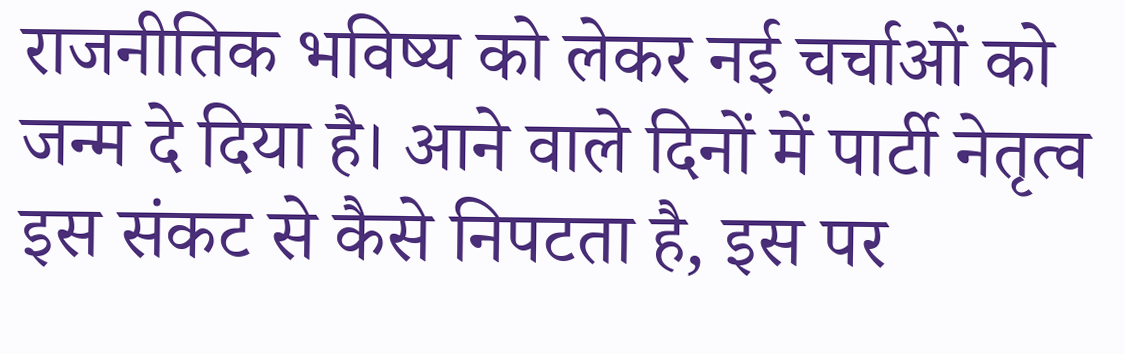राजनीतिक भविष्य को लेकर नई चर्चाओं को जन्म दे दिया है। आने वाले दिनों में पार्टी नेतृत्व इस संकट से कैसे निपटता है, इस पर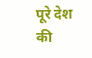पूरे देश की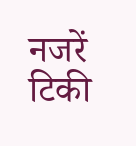नजरें टिकी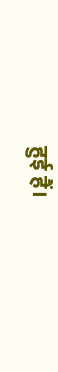हुई हैं।